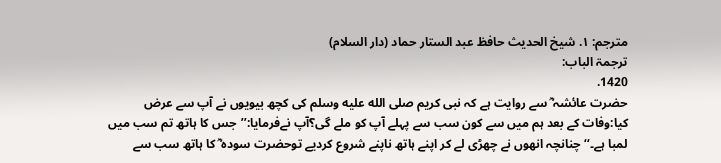مترجم: ١. شیخ الحدیث حافظ عبد الستار حماد (دار السلام)
ترجمۃ الباب:
1420.
حضرت عائشہ ؓ سے روایت ہے کہ نبی کریم صلى الله عليه وسلم کی کچھ بیویوں نے آپ سے عرض کیا:وفات کے بعد ہم میں سے کون سب سے پہلے آپ کو ملے گی؟آپ نےفرمایا:’’جس کا ہاتھ تم سب میں لمبا ہے۔‘‘ چنانچہ انھوں نے چھڑی لے کر اپنے ہاتھ ناپنے شروع کردیے توحضرت سودہ ؓ کا ہاتھ سب سے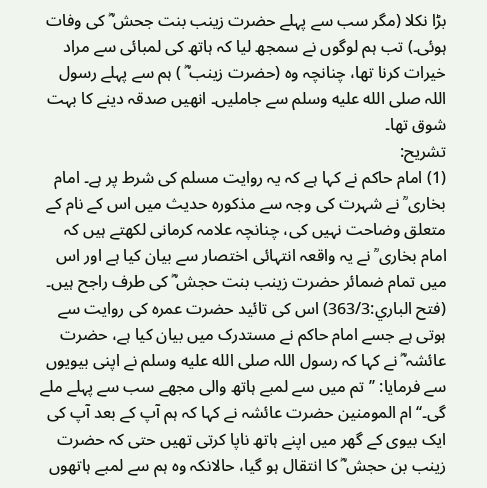بڑا نکلا (مگر سب سے پہلے حضرت زینب بنت جحش ؓ کی وفات ہوئی۔) تب ہم لوگوں نے سمجھ لیا کہ ہاتھ کی لمبائی سے مراد خیرات کرنا تھا، چنانچہ وہ (حضرت زینب ؓ ) ہم سے پہلے رسول اللہ صلى الله عليه وسلم سے جاملیں۔ انھیں صدقہ دینے کا بہت شوق تھا۔
تشریح:
(1) امام حاکم نے کہا ہے کہ یہ روایت مسلم کی شرط پر ہے۔ امام بخاری ؒ نے شہرت کی وجہ سے مذکورہ حدیث میں اس کے نام کے متعلق وضاحت نہیں کی، چنانچہ علامہ کرمانی لکھتے ہیں کہ امام بخاری ؒ نے یہ واقعہ انتہائی اختصار سے بیان کیا ہے اور اس میں تمام ضمائر حضرت زینب بنت حجش ؓ کی طرف راجح ہیں۔ (فتح الباري:363/3) اس کی تائید حضرت عمرہ کی روایت سے ہوتی ہے جسے امام حاکم نے مستدرک میں بیان کیا ہے، حضرت عائشہ ؓ نے کہا کہ رسول اللہ صلى الله عليه وسلم نے اپنی بیویوں سے فرمایا: ’’تم میں سے لمبے ہاتھ والی مجھے سب سے پہلے ملے گی۔‘‘ ام المومنین حضرت عائشہ نے کہا کہ ہم آپ کے بعد آپ کی ایک بیوی کے گھر میں اپنے ہاتھ ناپا کرتی تھیں حتی کہ حضرت زینب بن حجش ؓ کا انتقال ہو گیا، حالانکہ وہ ہم سے لمبے ہاتھوں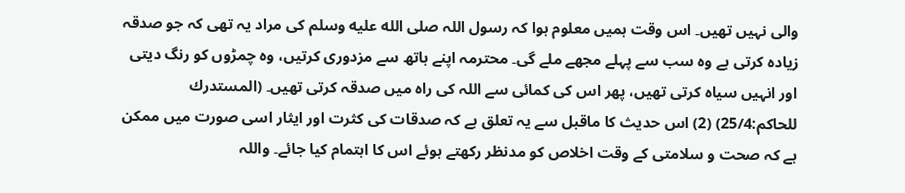والی نہیں تھیں۔ اس وقت ہمیں معلوم ہوا کہ رسول اللہ صلى الله عليه وسلم کی مراد یہ تھی کہ جو صدقہ زیادہ کرتی ہے وہ سب سے پہلے مجھے ملے گی۔ محترمہ اپنے ہاتھ سے مزدوری کرتیں، وہ چمڑوں کو رنگ دیتی اور انہیں سیاہ کرتی تھیں، پھر اس کی کمائی سے اللہ کی راہ میں صدقہ کرتی تھیں۔ (المستدرك للحاکم:25/4) (2) اس حدیث کا ماقبل سے یہ تعلق ہے کہ صدقات کی کثرت اور ایثار اسی صورت میں ممکن ہے کہ صحت و سلامتی کے وقت اخلاص کو مدنظر رکھتے ہوئے اس کا اہتمام کیا جائے۔ واللہ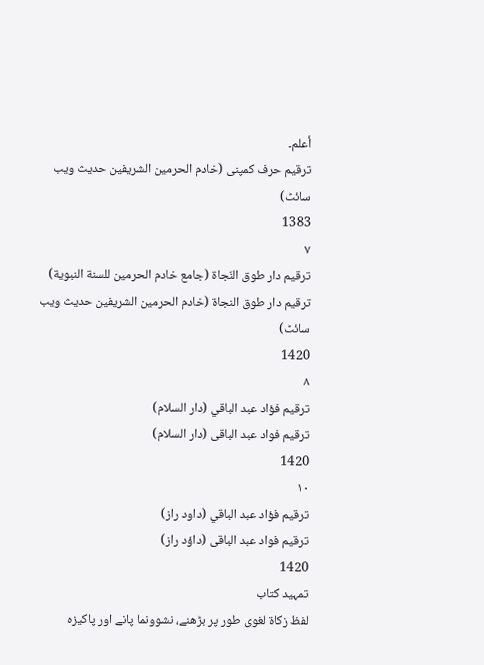أعلم۔
ترقیم حرف کمپنی (خادم الحرمین الشریفین حدیث ویب سائٹ)
1383
٧
ترقيم دار طوق النّجاة (جامع خادم الحرمين للسنة النبوية)
ترقیم دار طوق النجاۃ (خادم الحرمین الشریفین حدیث ویب سائٹ)
1420
٨
ترقيم فؤاد عبد الباقي (دار السلام)
ترقیم فواد عبد الباقی (دار السلام)
1420
١٠
ترقيم فؤاد عبد الباقي (داود راز)
ترقیم فواد عبد الباقی (داؤد راز)
1420
تمہید کتاب
لفظ زکاۃ لغوی طور پر بڑھنے، نشوونما پانے اور پاکیزہ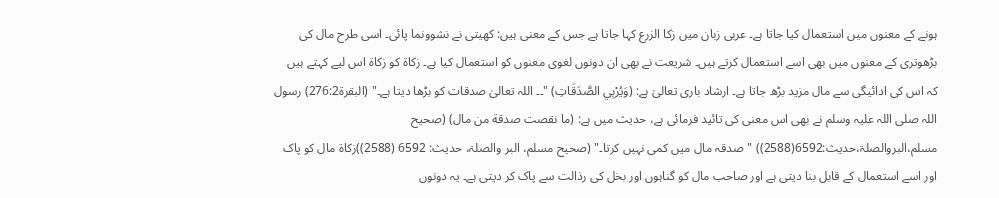ہونے کے معنوں میں استعمال کیا جاتا ہے۔ عربی زبان میں زكا الزرع کہا جاتا ہے جس کے معنی ہیں: کھیتی نے نشوونما پائی۔ اسی طرح مال کی بڑھوتری کے معنوں میں بھی اسے استعمال کرتے ہیں۔ شریعت نے بھی ان دونوں لغوی معنوں کو استعمال کیا ہے۔ زکاۃ کو زکاۃ اس لیے کہتے ہیں کہ اس کی ادائیگی سے مال مزید بڑھ جاتا ہے۔ ارشاد باری تعالیٰ ہے: (وَيُرْبِي الصَّدَقَاتِ) "۔۔ اللہ تعالیٰ صدقات کو بڑھا دیتا ہے۔" (البقرۃ276:2) رسول اللہ صلی اللہ علیہ وسلم نے بھی اس معنی کی تائید فرمائی ہے، حدیث میں ہے: (ما نقصت صدقة من مال) (صحیح مسلم،البروالصلۃ،حدیث:6592(2588)) "صدقہ مال میں کمی نہیں کرتا۔" (صحیح مسلم، البر والصلۃ، حدیث: 6592 (2588))زکاۃ مال کو پاک اور اسے استعمال کے قابل بنا دیتی ہے اور صاحب مال کو گناہوں اور بخل کی رذالت سے پاک کر دیتی ہے۔ یہ دونوں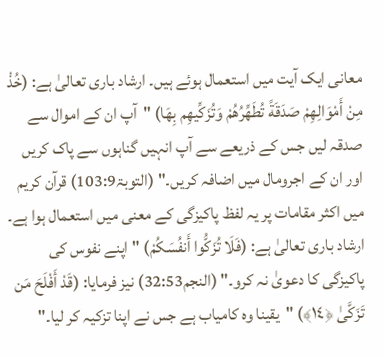معانی ایک آیت میں استعمال ہوئے ہیں۔ ارشاد باری تعالیٰ ہے: (خُذْ مِنْ أَمْوَالِهِمْ صَدَقَةً تُطَهِّرُهُمْ وَتُزَكِّيهِم بِهَا) "آپ ان کے اموال سے صدقہ لیں جس کے ذریعے سے آپ انہیں گناہوں سے پاک کریں اور ان کے اجرومال میں اضافہ کریں۔" (التوبۃ103:9) قرآن کریم میں اکثر مقامات پر یہ لفظ پاکیزگی کے معنی میں استعمال ہوا ہے۔ ارشاد باری تعالیٰ ہے: (فَلَا تُزَكُّوا أَنفُسَكُمْ) "اپنے نفوس کی پاکیزگی کا دعویٰ نہ کرو۔" (النجم32:53) نیز فرمایا: (قَدْ أَفْلَحَ مَن تَزَكَّىٰ ﴿١٤﴾) "یقینا وہ کامیاب ہے جس نے اپنا تزکیہ کر لیا۔"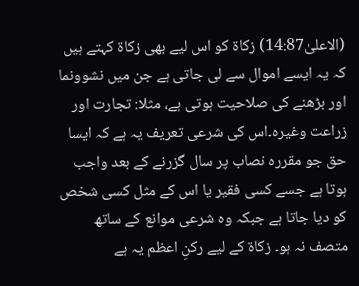(الاعلیٰ14:87) زکاۃ کو اس لیے بھی زکاۃ کہتے ہیں کہ یہ ایسے اموال سے لی جاتی ہے جن میں نشوونما اور بڑھنے کی صلاحیت ہوتی ہے، مثلا: تجارت اور زراعت وغیرہ۔اس کی شرعی تعریف یہ ہے کہ ایسا حق جو مقررہ نصاب پر سال گزرنے کے بعد واجب ہوتا ہے جسے کسی فقیر یا اس کے مثل کسی شخص کو دیا جاتا ہے جبکہ وہ شرعی موانع کے ساتھ متصف نہ ہو۔ زکاۃ کے لیے رکنِ اعظم یہ ہے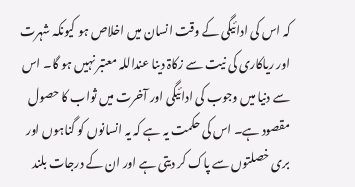کہ اس کی ادائیگی کے وقت انسان میں اخلاص ہو کیونکہ شہرت اور ریاکاری کی نیت سے زکاۃ دینا عنداللہ معتبر نہیں ہو گا۔ اس سے دنیا میں وجوب کی ادائیگی اور آخرت میں ثواب کا حصول مقصود ہے۔ اس کی حکمت یہ ہے کہ یہ انسانوں کو گناہوں اور بری خصلتوں سے پاک کر دیتی ہے اور ان کے درجات بلند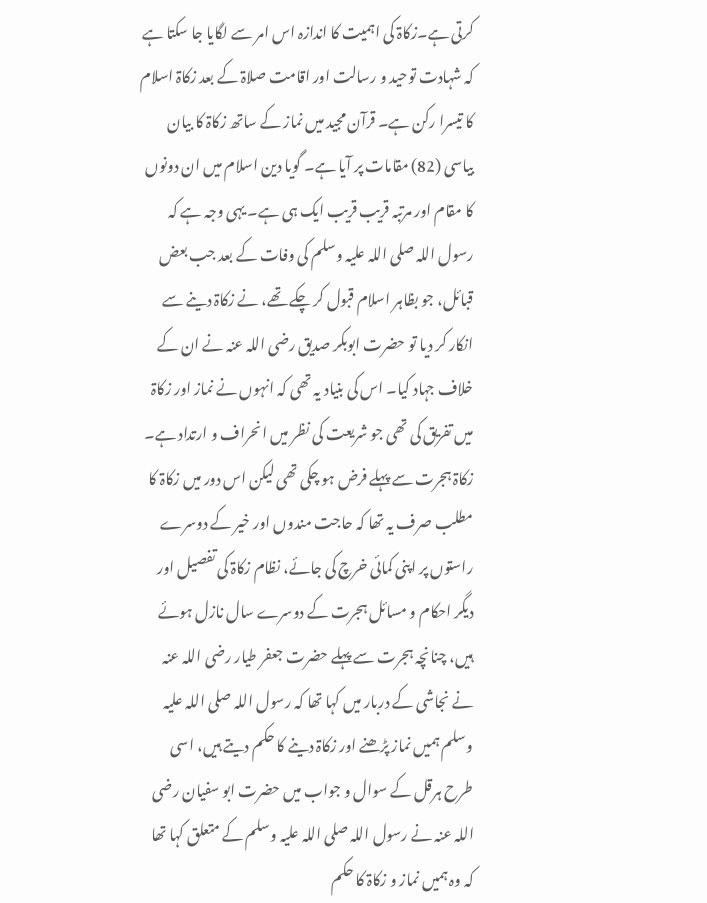کرتی ہے۔زکاۃ کی اہمیت کا اندازہ اس امر سے لگایا جا سکتا ہے کہ شہادت توحید و رسالت اور اقامت صلاۃ کے بعد زکاۃ اسلام کا تیسرا رکن ہے۔ قرآن مجید میں نماز کے ساتھ زکاۃ کا بیان بیاسی (82) مقامات پر آیا ہے۔ گویا دین اسلام میں ان دونوں کا مقام اور مرتبہ قریب قریب ایک ہی ہے۔ یہی وجہ ہے کہ رسول اللہ صلی اللہ علیہ وسلم کی وفات کے بعد جب بعض قبائل، جو بظاہر اسلام قبول کر چکے تھے، نے زکاۃ دینے سے انکار کر دیا تو حضرت ابوبکر صدیق رضی اللہ عنہ نے ان کے خلاف جہاد کیا۔ اس کی بنیاد یہ تھی کہ انہوں نے نماز اور زکاۃ میں تفریق کی تھی جو شریعت کی نظر میں انحراف و ارتداد ہے۔ زکاۃ ہجرت سے پہلے فرض ہو چکی تھی لیکن اس دور میں زکاۃ کا مطلب صرف یہ تھا کہ حاجت مندوں اور خیر کے دوسرے راستوں پر اپنی کمائی خرچ کی جائے، نظام زکاۃ کی تفصیل اور دیگر احکام و مسائل ہجرت کے دوسرے سال نازل ہوئے ہیں، چنانچہ ہجرت سے پہلے حضرت جعفر طیار رضی اللہ عنہ نے نجاشی کے دربار میں کہا تھا کہ رسول اللہ صلی اللہ علیہ وسلم ہمیں نماز پڑھنے اور زکاۃ دینے کا حکم دیتے ہیں، اسی طرح ہرقل کے سوال و جواب میں حضرت ابو سفیان رضی اللہ عنہ نے رسول اللہ صلی اللہ علیہ وسلم کے متعلق کہا تھا کہ وہ ہمیں نماز و زکاۃ کا حکم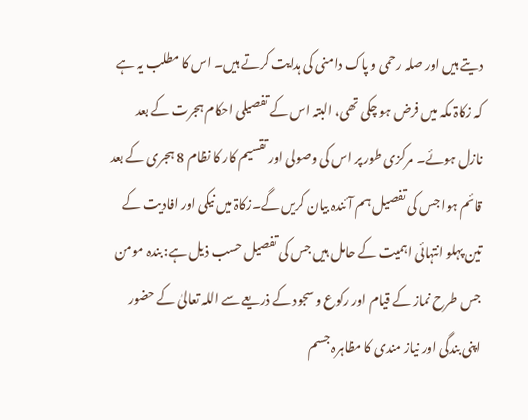دیتے ہیں اور صلہ رحمی و پاک دامنی کی ہدایت کرتے ہیں۔ اس کا مطلب یہ ہے کہ زکاۃ مکہ میں فرض ہو چکی تھی، البتہ اس کے تفصیلی احکام ہجرت کے بعد نازل ہوئے۔ مرکزی طور پر اس کی وصولی اور تقسیم کار کا نظام 8 ہجری کے بعد قائم ہوا جس کی تفصیل ہم آئندہ بیان کریں گے۔زکاۃ میں نیکی اور افادیت کے تین پہلو انتہائی اہمیت کے حامل ہیں جس کی تفصیل حسب ذیل ہے: بندہ مومن جس طرح نماز کے قیام اور رکوع و سجود کے ذریعے سے اللہ تعالیٰ کے حضور اپنی بندگی اور نیاز مندی کا مظاہرہ جسم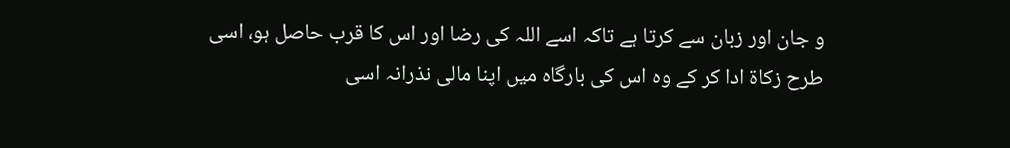و جان اور زبان سے کرتا ہے تاکہ اسے اللہ کی رضا اور اس کا قرب حاصل ہو، اسی طرح زکاۃ ادا کر کے وہ اس کی بارگاہ میں اپنا مالی نذرانہ اسی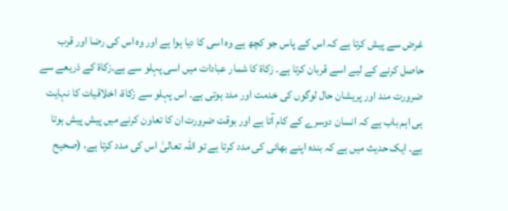غرض سے پیش کرتا ہے کہ اس کے پاس جو کچھ ہے وہ اسی کا دیا ہوا ہے اور وہ اس کی رضا اور قرب حاصل کرنے کے لیے اسے قربان کرتا ہے۔ زکاۃ کا شمار عبادات میں اسی پہلو سے ہے۔زکاۃ کے ذریعے سے ضرورت مند اور پریشان حال لوگوں کی خدمت اور مدد ہوتی ہے۔ اس پہلو سے زکاۃ، اخلاقیات کا نہایت ہی اہم باب ہے کہ انسان دوسرے کے کام آتا ہے اور بوقت ضرورت ان کا تعاون کرنے میں پیش پیش ہوتا ہے۔ ایک حدیث میں ہے کہ بندہ اپنے بھائی کی مدد کرتا ہے تو اللہ تعالیٰ اس کی مدد کرتا ہے، (صحیح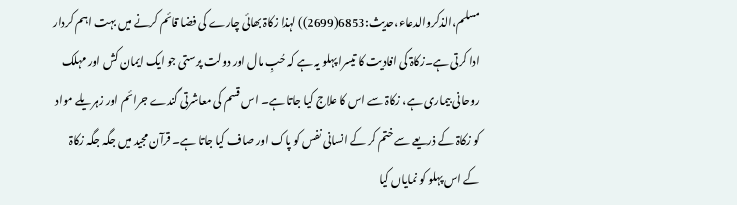مسلم،الذکروالدعاء،حدیث:6853(2699)) لہذا زکاۃ بھائی چارے کی فضا قائم کرنے میں بہت اہم کردار ادا کرتی ہے۔زکاۃ کی افادیت کا تیسرا پہلو یہ ہے کہ حُبِ مال اور دولت پرستی جو ایک ایمان کش اور مہلک روحانی بیماری ہے، زکاۃ سے اس کا علاج کیا جاتا ہے۔ اس قسم کی معاشرتی گندے جرائم اور زہریلے مواد کو زکاۃ کے ذریعے سے ختم کر کے انسانی نفس کو پاک اور صاف کیا جاتا ہے۔ قرآن مجید میں جگہ جگہ زکاۃ کے اس پہلو کو نمایاں کیا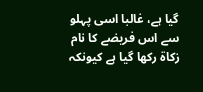گیا ہے، غالبا اسی پہلو سے اس فریضے کا نام زکاۃ رکھا گیا ہے کیونکہ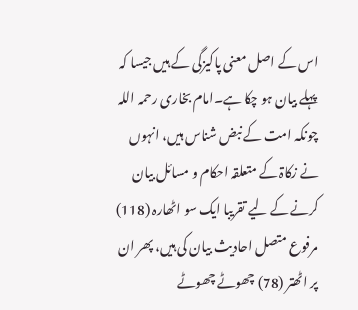اس کے اصل معنی پاکیزگی کے ہیں جیسا کہ پہلے بیان ہو چکا ہے۔امام بخاری رحمہ اللہ چونکہ امت کے نبض شناس ہیں، انہوں نے زکاۃ کے متعلقہ احکام و مسائل بیان کرنے کے لیے تقریبا ایک سو اٹھارہ (118) مرفوع متصل احادیث بیان کی ہیں، پھر ان پر اٹھتر (78) چھوٹے چھوٹے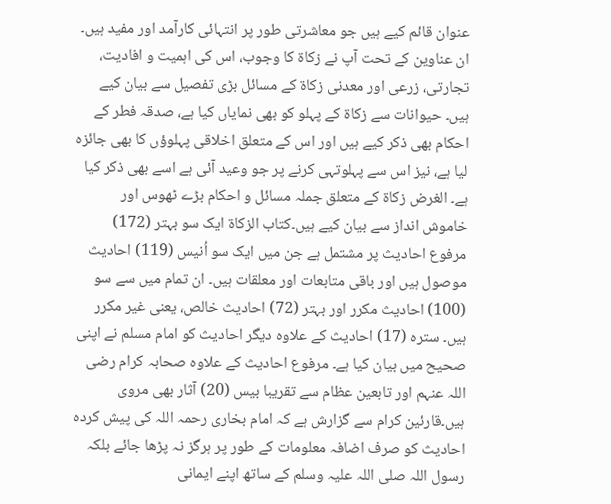عنوان قائم کیے ہیں جو معاشرتی طور پر انتہائی کارآمد اور مفید ہیں۔ ان عناوین کے تحت آپ نے زکاۃ کا وجوب، اس کی اہمیت و افادیت، تجارتی، زرعی اور معدنی زکاۃ کے مسائل بڑی تفصیل سے بیان کیے ہیں۔ حیوانات سے زکاۃ کے پہلو کو بھی نمایاں کیا ہے، صدقہ فطر کے احکام بھی ذکر کیے ہیں اور اس کے متعلق اخلاقی پہلوؤں کا بھی جائزہ لیا ہے، نیز اس سے پہلوتہی کرنے پر جو وعید آئی ہے اسے بھی ذکر کیا ہے۔ الغرض زکاۃ کے متعلق جملہ مسائل و احکام بڑے ٹھوس اور خاموش انداز سے بیان کیے ہیں۔کتاب الزکاۃ ایک سو بہتر (172) مرفوع احادیث پر مشتمل ہے جن میں ایک سو اُنیس (119) احادیث موصول ہیں اور باقی متابعات اور معلقات ہیں۔ ان تمام میں سے سو (100) احادیث مکرر اور بہتر (72) احادیث خالص، یعنی غیر مکرر ہیں۔ سترہ (17) احادیث کے علاوہ دیگر احادیث کو امام مسلم نے اپنی صحیح میں بیان کیا ہے۔ مرفوع احادیث کے علاوہ صحابہ کرام رضی اللہ عنہم اور تابعین عظام سے تقریبا بیس (20) آثار بھی مروی ہیں۔قارئین کرام سے گزارش ہے کہ امام بخاری رحمہ اللہ کی پیش کردہ احادیث کو صرف اضافہ معلومات کے طور پر ہرگز نہ پڑھا جائے بلکہ رسول اللہ صلی اللہ علیہ وسلم کے ساتھ اپنے ایمانی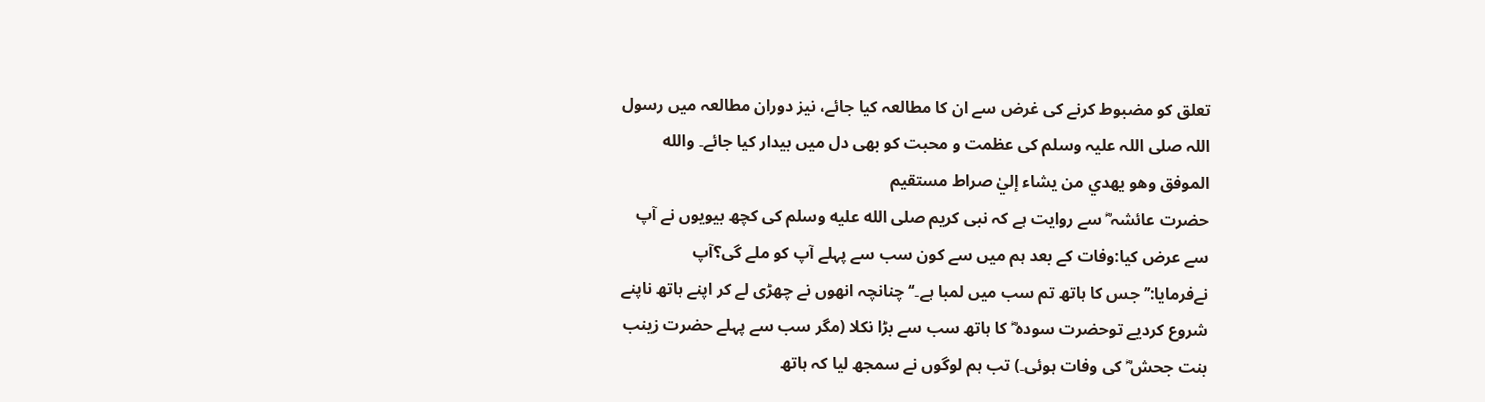تعلق کو مضبوط کرنے کی غرض سے ان کا مطالعہ کیا جائے، نیز دوران مطالعہ میں رسول اللہ صلی اللہ علیہ وسلم کی عظمت و محبت کو بھی دل میں بیدار کیا جائے۔ والله الموفق وهو يهدي من يشاء إليٰ صراط مستقيم
حضرت عائشہ ؓ سے روایت ہے کہ نبی کریم صلى الله عليه وسلم کی کچھ بیویوں نے آپ سے عرض کیا:وفات کے بعد ہم میں سے کون سب سے پہلے آپ کو ملے گی؟آپ نےفرمایا:’’جس کا ہاتھ تم سب میں لمبا ہے۔‘‘ چنانچہ انھوں نے چھڑی لے کر اپنے ہاتھ ناپنے شروع کردیے توحضرت سودہ ؓ کا ہاتھ سب سے بڑا نکلا (مگر سب سے پہلے حضرت زینب بنت جحش ؓ کی وفات ہوئی۔) تب ہم لوگوں نے سمجھ لیا کہ ہاتھ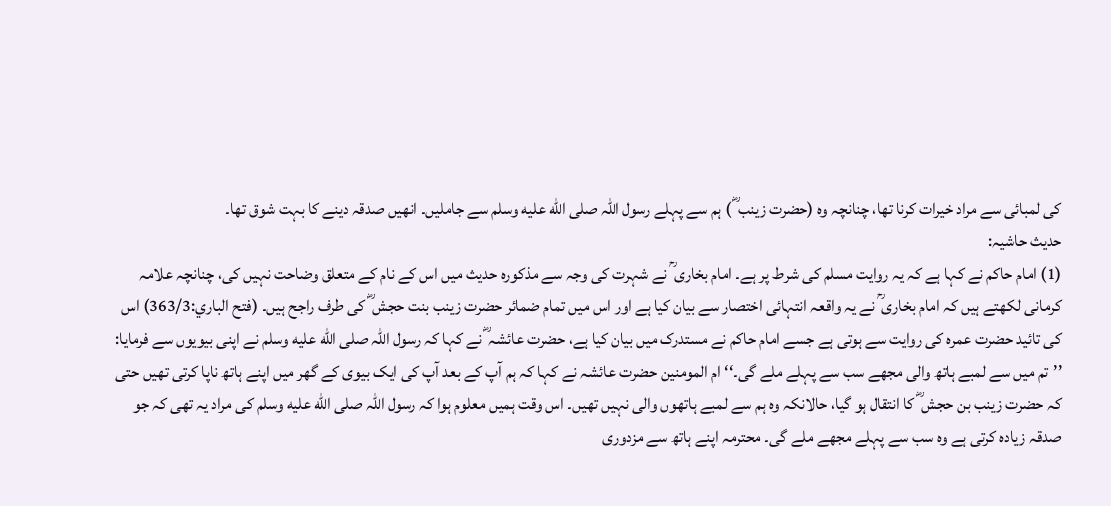کی لمبائی سے مراد خیرات کرنا تھا، چنانچہ وہ (حضرت زینب ؓ ) ہم سے پہلے رسول اللہ صلى الله عليه وسلم سے جاملیں۔ انھیں صدقہ دینے کا بہت شوق تھا۔
حدیث حاشیہ:
(1) امام حاکم نے کہا ہے کہ یہ روایت مسلم کی شرط پر ہے۔ امام بخاری ؒ نے شہرت کی وجہ سے مذکورہ حدیث میں اس کے نام کے متعلق وضاحت نہیں کی، چنانچہ علامہ کرمانی لکھتے ہیں کہ امام بخاری ؒ نے یہ واقعہ انتہائی اختصار سے بیان کیا ہے اور اس میں تمام ضمائر حضرت زینب بنت حجش ؓ کی طرف راجح ہیں۔ (فتح الباري:363/3) اس کی تائید حضرت عمرہ کی روایت سے ہوتی ہے جسے امام حاکم نے مستدرک میں بیان کیا ہے، حضرت عائشہ ؓ نے کہا کہ رسول اللہ صلى الله عليه وسلم نے اپنی بیویوں سے فرمایا: ’’تم میں سے لمبے ہاتھ والی مجھے سب سے پہلے ملے گی۔‘‘ ام المومنین حضرت عائشہ نے کہا کہ ہم آپ کے بعد آپ کی ایک بیوی کے گھر میں اپنے ہاتھ ناپا کرتی تھیں حتی کہ حضرت زینب بن حجش ؓ کا انتقال ہو گیا، حالانکہ وہ ہم سے لمبے ہاتھوں والی نہیں تھیں۔ اس وقت ہمیں معلوم ہوا کہ رسول اللہ صلى الله عليه وسلم کی مراد یہ تھی کہ جو صدقہ زیادہ کرتی ہے وہ سب سے پہلے مجھے ملے گی۔ محترمہ اپنے ہاتھ سے مزدوری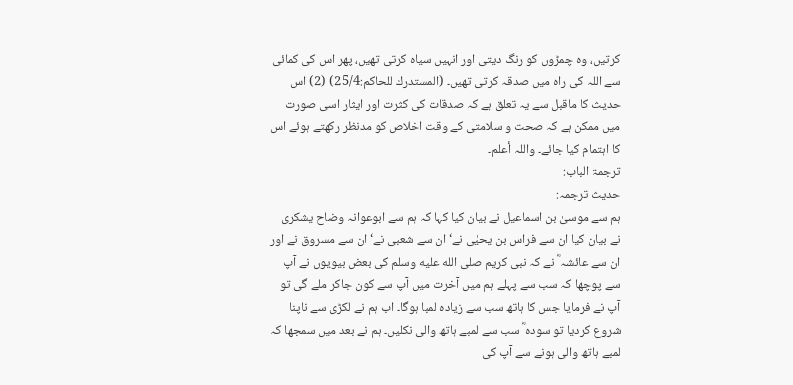کرتیں، وہ چمڑوں کو رنگ دیتی اور انہیں سیاہ کرتی تھیں، پھر اس کی کمائی سے اللہ کی راہ میں صدقہ کرتی تھیں۔ (المستدرك للحاکم:25/4) (2) اس حدیث کا ماقبل سے یہ تعلق ہے کہ صدقات کی کثرت اور ایثار اسی صورت میں ممکن ہے کہ صحت و سلامتی کے وقت اخلاص کو مدنظر رکھتے ہوئے اس کا اہتمام کیا جائے۔ واللہ أعلم۔
ترجمۃ الباب:
حدیث ترجمہ:
ہم سے موسیٰ بن اسماعیل نے بیان کیا کہا کہ ہم سے ابوعوانہ وضاح یشکری نے بیان کیا ان سے فراس بن یحیٰی نے‘ ان سے شعبی نے‘ ان سے مسروق نے اور ان سے عائشہ ؓ نے کہ نبی کریم صلى الله عليه وسلم کی بعض بیویوں نے آپ سے پوچھا کہ سب سے پہلے ہم میں آخرت میں آپ سے کون جاکر ملے گی تو آپ نے فرمایا جس کا ہاتھ سب سے زیادہ لمبا ہوگا۔ اب ہم نے لکڑی سے ناپنا شروع کردیا تو سودہ ؓ سب سے لمبے ہاتھ والی نکلیں۔ ہم نے بعد میں سمجھا کہ لمبے ہاتھ والی ہونے سے آپ کی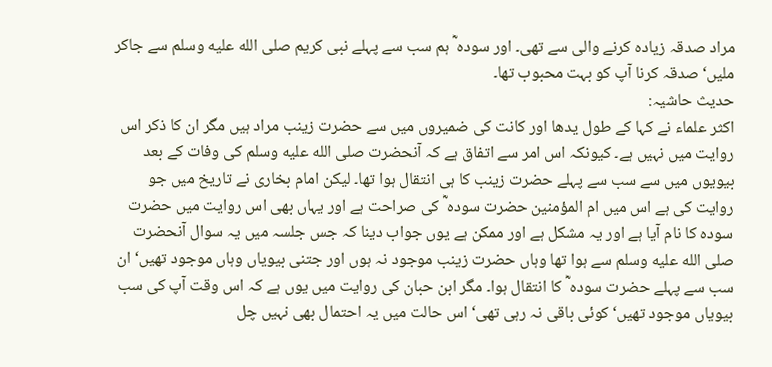مراد صدقہ زیادہ کرنے والی سے تھی۔ اور سودہ ؓ ہم سب سے پہلے نبی کریم صلى الله عليه وسلم سے جاکر ملیں‘ صدقہ کرنا آپ کو بہت محبوب تھا۔
حدیث حاشیہ:
اکثر علماء نے کہا کے طول یدها اور کانت کی ضمیروں میں سے حضرت زینب مراد ہیں مگر ان کا ذکر اس روایت میں نہیں ہے۔ کیونکہ اس امر سے اتفاق ہے کہ آنحضرت صلى الله عليه وسلم کی وفات کے بعد بیویوں میں سے سب سے پہلے حضرت زینب کا ہی انتقال ہوا تھا۔ لیکن امام بخاری نے تاریخ میں جو روایت کی ہے اس میں ام المؤمنین حضرت سودہ ؓ کی صراحت ہے اور یہاں بھی اس روایت میں حضرت سودہ کا نام آیا ہے اور یہ مشکل ہے اور ممکن ہے یوں جواب دینا کہ جس جلسہ میں یہ سوال آنحضرت صلى الله عليه وسلم سے ہوا تھا وہاں حضرت زینب موجود نہ ہوں اور جتنی بیویاں وہاں موجود تھیں‘ ان سب سے پہلے حضرت سودہ ؓ کا انتقال ہوا۔ مگر ابن حبان کی روایت میں یوں ہے کہ اس وقت آپ کی سب بیویاں موجود تھیں‘ کوئی باقی نہ رہی تھی‘ اس حالت میں یہ احتمال بھی نہیں چل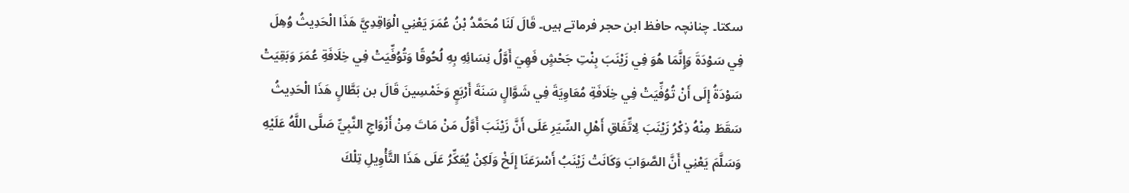سکتا۔ چنانچہ حافظ ابن حجر فرماتے ہیں۔ قَالَ لَنَا مُحَمَّدُ بْنُ عُمَرَ يَعْنِي الْوَاقِدِيَّ هَذَا الْحَدِيثُ وُهِلَ فِي سَوْدَةَ وَإِنَّمَا هُوَ فِي زَيْنَبَ بِنْتِ جَحْشٍ فَهِيَ أَوَّلُ نِسَائِهِ بِهِ لُحُوقًا وَتُوُفِّيَتْ فِي خِلَافَةِ عُمَرَ وَبَقِيَتْ سَوْدَةُ إِلَى أَنْ تُوُفِّيَتْ فِي خِلَافَةِ مُعَاوِيَةَ فِي شَوَّالٍ سَنَةَ أَرْبَعٍ وَخَمْسِينَ قَالَ بن بَطَّالٍ هَذَا الْحَدِيثُ سَقَطَ مِنْهُ ذِكْرُ زَيْنَبَ لِاتِّفَاقِ أَهْلِ السِّيَرِ عَلَى أَنَّ زَيْنَبَ أَوَّلُ مَنْ مَاتَ مِنْ أَزْوَاجِ النَّبِيِّ صَلَّى اللَّهُ عَلَيْهِ وَسَلَّمَ يَعْنِي أَنَّ الصَّوَابَ وَكَانَتْ زَيْنَبُ أَسْرَعَنَا إِلَخْ وَلَكِنْ يُعَكِّرُ عَلَى هَذَا التَّأْوِيلِ تِلْكَ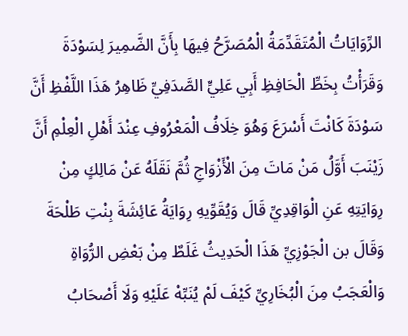الرِّوَايَاتُ الْمُتَقَدِّمَةُ الْمُصَرَّحُ فِيهَا بِأَنَّ الضَّمِيرَ لِسَوْدَةَ وَقَرَأْتُ بِخَطِّ الْحَافِظِ أَبِي عَلِيٍّ الصَّدَفِيِّ ظَاهِرُ هَذَا اللَّفْظِ أَنَّ سَوْدَةَ كَانْتَ أَسْرَعَ وَهُوَ خِلَافُ الْمَعْرُوفِ عِنْدَ أَهْلِ الْعِلْمِ أَنَّ زَيْنَبَ أَوَّلُ مَنْ مَاتَ مِنَ الْأَزْوَاجِ ثُمَّ نَقَلَهُ عَنْ مَالِكٍ مِنْ رِوَايَتِهِ عَنِ الْوَاقِدِيِّ قَالَ وَيُقَوِّيهِ رِوَايَةُ عَائِشَةَ بِنْتِ طَلْحَةَ وَقَالَ بن الْجَوْزِيِّ هَذَا الْحَدِيثُ غَلَطٌ مِنْ بَعْضِ الرُّوَاةِ وَالْعَجَبُ مِنَ الْبُخَارِيِّ كَيْفَ لَمْ يُنَبِّهْ عَلَيْهِ وَلَا أَصْحَابُ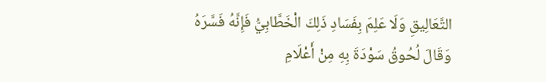التَّعَالِيقِ وَلَا عَلِمَ بِفَسَادِ ذَلِكَ الْخَطَّابِيُّ فَإِنَّهُ فَسَّرَهُ وَقَالَ لُحُوقُ سَوْدَةَ بِهِ مِنْ أَعْلَامِ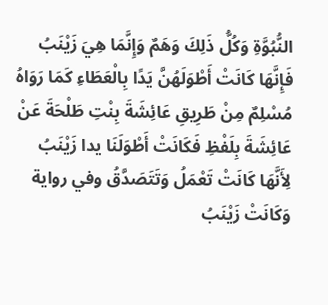النُّبُوَّةِ وَكُلُّ ذَلِكَ وَهَمٌ وَإِنَّمَا هِيَ زَيْنَبُ فَإِنَّهَا كَانَتْ أَطْوَلَهُنَّ يَدًا بِالْعَطَاءِ كَمَا رَوَاهُ مُسْلِمٌ مِنْ طَرِيقِ عَائِشَةَ بِنْتِ طَلْحَةَ عَنْ عَائِشَةَ بِلَفْظِ فَكَانَتْ أَطْوَلَنَا يدا زَيْنَبُ لِأَنَّهَا كَانَتْ تَعْمَلُ وَتَتَصَدَّقُ وفي روایة وَكَانَتْ زَيْنَبُ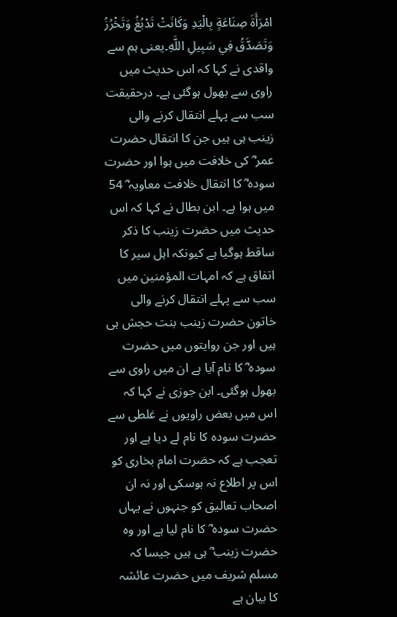امْرَأَةَ صِنَاعَةٍ بِالْيَدِ وَكَانَتْ تَدْبُغُ وَتَخْرُزُ وَتَصَدَّقُ فِي سَبِيلِ اللَّهِ۔یعنی ہم سے واقدی نے کہا کہ اس حدیث میں راوی سے بھول ہوگئی ہے۔ درحقیقت سب سے پہلے انتقال کرنے والی زینب ہی ہیں جن کا انتقال حضرت عمر ؓ کی خلافت میں ہوا اور حضرت سودہ ؓ کا انتقال خلافت معاویہ ؓ 54 میں ہوا ہے۔ ابن بطال نے کہا کہ اس حدیث میں حضرت زینب کا ذکر ساقط ہوگیا ہے کیونکہ اہل سیر کا اتفاق ہے کہ امہات المؤمنین میں سب سے پہلے انتقال کرنے والی خاتون حضرت زینب بنت حجش ہی ہیں اور جن روایتوں میں حضرت سودہ ؓ کا نام آیا ہے ان میں راوی سے بھول ہوگئی۔ ابن جوزی نے کہا کہ اس میں بعض راویوں نے غلطی سے حضرت سودہ کا نام لے دیا ہے اور تعجب ہے کہ حضرت امام بخاری کو اس پر اطلاع نہ ہوسکی اور نہ ان اصحاب تعالیق کو جنہوں نے یہاں حضرت سودہ ؓ کا نام لیا ہے اور وہ حضرت زینب ؓ ہی ہیں جیسا کہ مسلم شریف میں حضرت عائشہ کا بیان ہے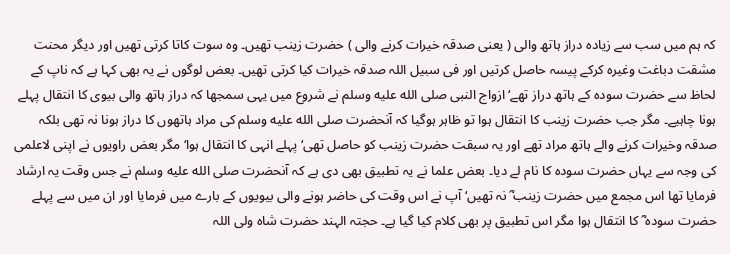کہ ہم میں سب سے زیادہ دراز ہاتھ والی ( یعنی صدقہ خیرات کرنے والی ) حضرت زینب تھیں۔ وہ سوت کاتا کرتی تھیں اور دیگر محنت مشقت دباغت وغیرہ کرکے پیسہ حاصل کرتیں اور فی سبیل اللہ صدقہ خیرات کیا کرتی تھیں۔ بعض لوگوں نے یہ بھی کہا ہے کہ ناپ کے لحاظ سے حضرت سودہ کے ہاتھ دراز تھے‘ ازواج النبی صلى الله عليه وسلم نے شروع میں یہی سمجھا کہ دراز ہاتھ والی بیوی کا انتقال پہلے ہونا چاہیے۔ مگر جب حضرت زینب کا انتقال ہوا تو ظاہر ہوگیا کہ آنحضرت صلى الله عليه وسلم کی مراد ہاتھوں کا دراز ہونا نہ تھی بلکہ صدقہ وخیرات کرنے والے ہاتھ مراد تھے اور یہ سبقت حضرت زینب کو حاصل تھی‘ پہلے انہی کا انتقال ہوا‘ مگر بعض راویوں نے اپنی لاعلمی کی وجہ سے یہاں حضرت سودہ کا نام لے دیا۔ بعض علما نے یہ تطبیق بھی دی ہے کہ آنحضرت صلى الله عليه وسلم نے جس وقت یہ ارشاد فرمایا تھا اس مجمع میں حضرت زینب ؓ نہ تھیں‘ آپ نے اس وقت کی حاضر ہونے والی بیویوں کے بارے میں فرمایا اور ان میں سے پہلے حضرت سودہ ؓ کا انتقال ہوا مگر اس تطبیق پر بھی کلام کیا گیا ہے۔ حجتہ الہند حضرت شاہ ولی اللہ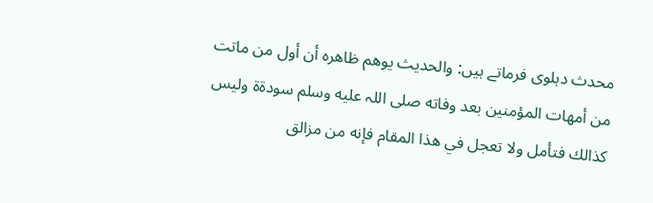محدث دہلوی فرماتے ہیں: والحدیث یوهم ظاهرہ أن أول من ماتت من أمهات المؤمنین بعد وفاته صلی اللہ علیه وسلم سودۃة ولیس کذالك فتأمل ولا تعجل في هذا المقام فإنه من مزالق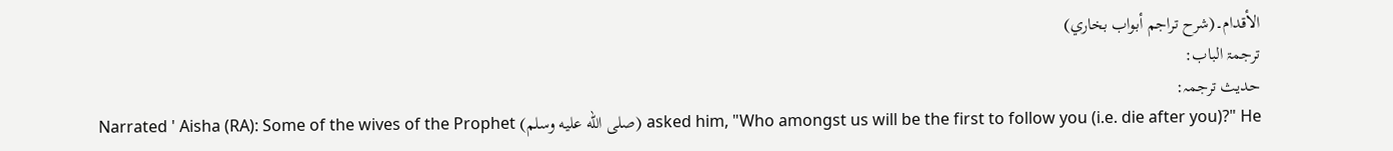الأقدام۔(شرح تراجم أبواب بخاري)
ترجمۃ الباب:
حدیث ترجمہ:
Narrated ' Aisha (RA): Some of the wives of the Prophet (صلى الله عليه وسلم) asked him, "Who amongst us will be the first to follow you (i.e. die after you)?" He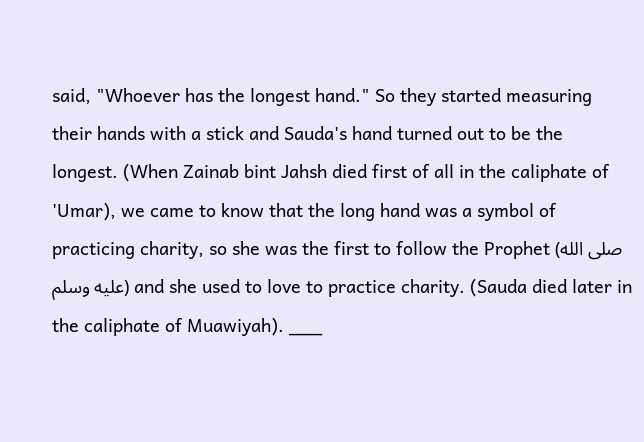said, "Whoever has the longest hand." So they started measuring their hands with a stick and Sauda's hand turned out to be the longest. (When Zainab bint Jahsh died first of all in the caliphate of 'Umar), we came to know that the long hand was a symbol of practicing charity, so she was the first to follow the Prophet (صلى الله عليه وسلم) and she used to love to practice charity. (Sauda died later in the caliphate of Muawiyah). ___